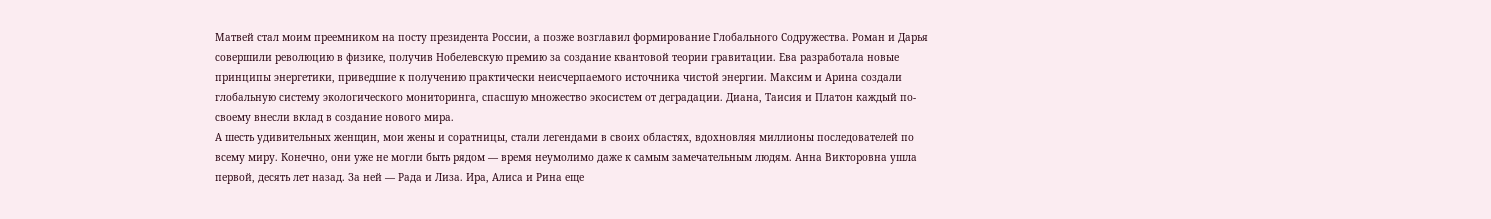Матвей стал моим преемником на посту президента России, а позже возглавил формирование Глобального Содружества. Роман и Дарья совершили революцию в физике, получив Нобелевскую премию за создание квантовой теории гравитации. Ева разработала новые принципы энергетики, приведшие к получению практически неисчерпаемого источника чистой энергии. Максим и Арина создали глобальную систему экологического мониторинга, спасшую множество экосистем от деградации. Диана, Таисия и Платон каждый по-своему внесли вклад в создание нового мира.
А шесть удивительных женщин, мои жены и соратницы, стали легендами в своих областях, вдохновляя миллионы последователей по всему миру. Конечно, они уже не могли быть рядом — время неумолимо даже к самым замечательным людям. Анна Викторовна ушла первой, десять лет назад. За ней — Рада и Лиза. Ира, Алиса и Рина еще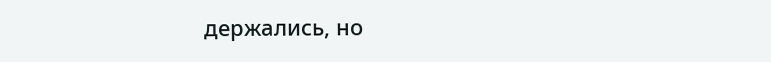держались, но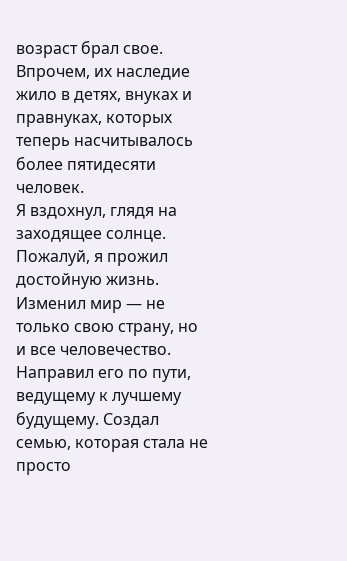возраст брал свое. Впрочем, их наследие жило в детях, внуках и правнуках, которых теперь насчитывалось более пятидесяти человек.
Я вздохнул, глядя на заходящее солнце. Пожалуй, я прожил достойную жизнь. Изменил мир — не только свою страну, но и все человечество. Направил его по пути, ведущему к лучшему будущему. Создал семью, которая стала не просто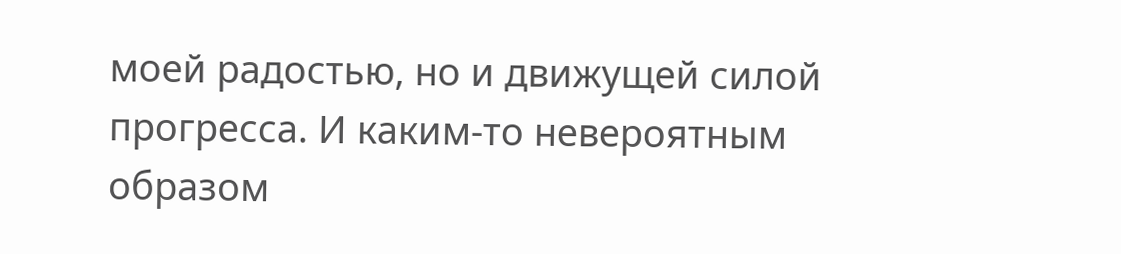моей радостью, но и движущей силой прогресса. И каким-то невероятным образом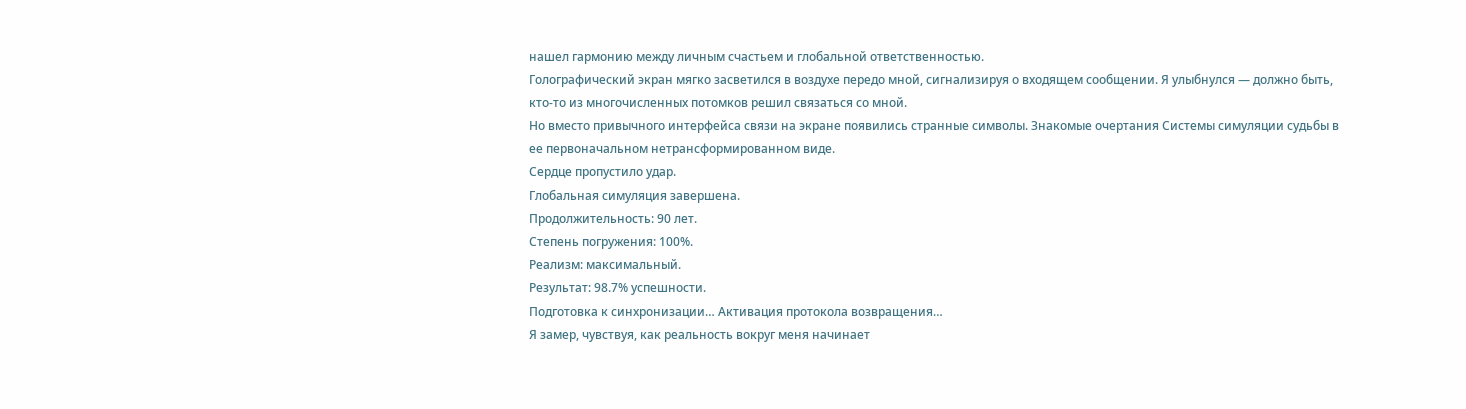нашел гармонию между личным счастьем и глобальной ответственностью.
Голографический экран мягко засветился в воздухе передо мной, сигнализируя о входящем сообщении. Я улыбнулся — должно быть, кто-то из многочисленных потомков решил связаться со мной.
Но вместо привычного интерфейса связи на экране появились странные символы. Знакомые очертания Системы симуляции судьбы в ее первоначальном нетрансформированном виде.
Сердце пропустило удар.
Глобальная симуляция завершена.
Продолжительность: 90 лет.
Степень погружения: 100%.
Реализм: максимальный.
Результат: 98.7% успешности.
Подготовка к синхронизации… Активация протокола возвращения…
Я замер, чувствуя, как реальность вокруг меня начинает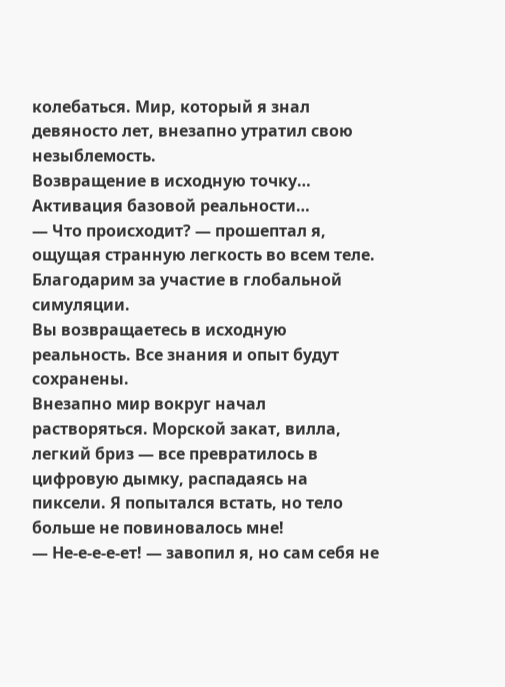колебаться. Мир, который я знал девяносто лет, внезапно утратил свою незыблемость.
Возвращение в исходную точку… Активация базовой реальности…
— Что происходит? — прошептал я, ощущая странную легкость во всем теле.
Благодарим за участие в глобальной симуляции.
Вы возвращаетесь в исходную реальность. Все знания и опыт будут сохранены.
Внезапно мир вокруг начал растворяться. Морской закат, вилла, легкий бриз — все превратилось в цифровую дымку, распадаясь на пиксели. Я попытался встать, но тело больше не повиновалось мне!
— Не-е-е-е-ет! — завопил я, но сам себя не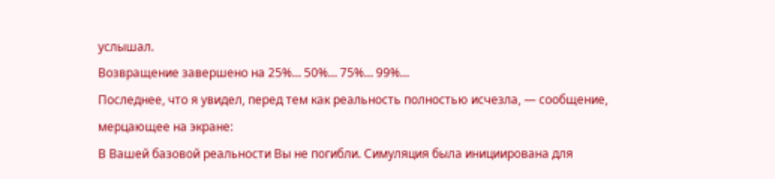услышал.
Возвращение завершено на 25%… 50%… 75%… 99%…
Последнее, что я увидел, перед тем как реальность полностью исчезла, — сообщение, мерцающее на экране:
В Вашей базовой реальности Вы не погибли. Симуляция была инициирована для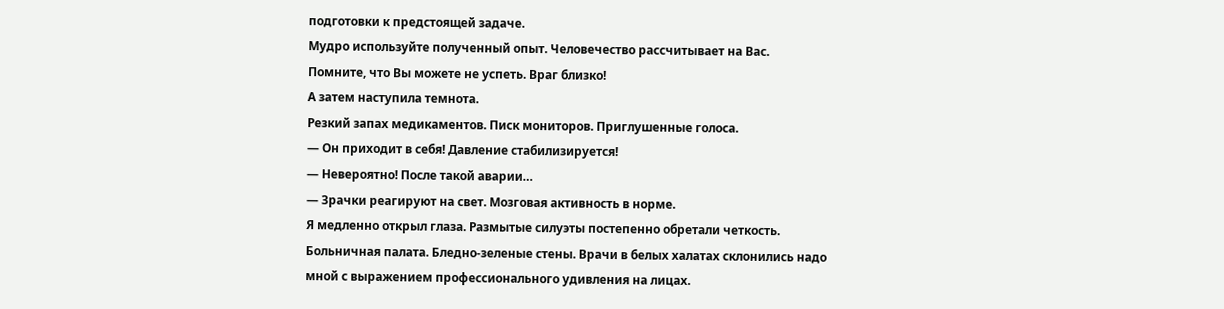подготовки к предстоящей задаче.
Мудро используйте полученный опыт. Человечество рассчитывает на Вас.
Помните, что Вы можете не успеть. Враг близко!
А затем наступила темнота.
Резкий запах медикаментов. Писк мониторов. Приглушенные голоса.
— Он приходит в себя! Давление стабилизируется!
— Невероятно! После такой аварии…
— Зрачки реагируют на свет. Мозговая активность в норме.
Я медленно открыл глаза. Размытые силуэты постепенно обретали четкость. Больничная палата. Бледно-зеленые стены. Врачи в белых халатах склонились надо мной с выражением профессионального удивления на лицах.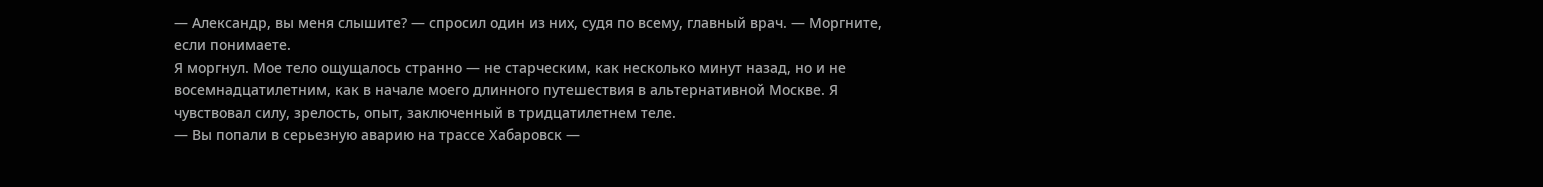— Александр, вы меня слышите? — спросил один из них, судя по всему, главный врач. — Моргните, если понимаете.
Я моргнул. Мое тело ощущалось странно — не старческим, как несколько минут назад, но и не восемнадцатилетним, как в начале моего длинного путешествия в альтернативной Москве. Я чувствовал силу, зрелость, опыт, заключенный в тридцатилетнем теле.
— Вы попали в серьезную аварию на трассе Хабаровск —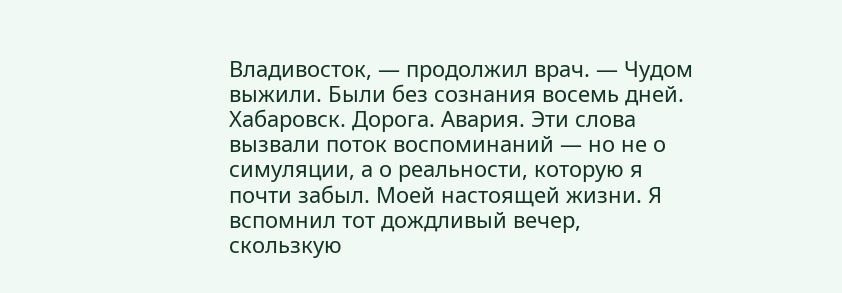Владивосток, — продолжил врач. — Чудом выжили. Были без сознания восемь дней.
Хабаровск. Дорога. Авария. Эти слова вызвали поток воспоминаний — но не о симуляции, а о реальности, которую я почти забыл. Моей настоящей жизни. Я вспомнил тот дождливый вечер, скользкую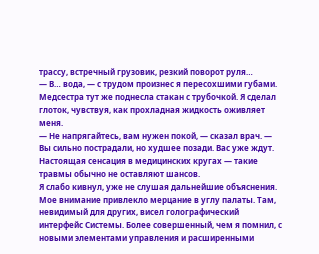трассу, встречный грузовик, резкий поворот руля…
— В… вода, — с трудом произнес я пересохшими губами.
Медсестра тут же поднесла стакан с трубочкой. Я сделал глоток, чувствуя, как прохладная жидкость оживляет меня.
— Не напрягайтесь, вам нужен покой, — сказал врач. — Вы сильно пострадали, но худшее позади. Вас уже ждут. Настоящая сенсация в медицинских кругах — такие травмы обычно не оставляют шансов.
Я слабо кивнул, уже не слушая дальнейшие объяснения. Мое внимание привлекло мерцание в углу палаты. Там, невидимый для других, висел голографический интерфейс Системы. Более совершенный, чем я помнил, с новыми элементами управления и расширенными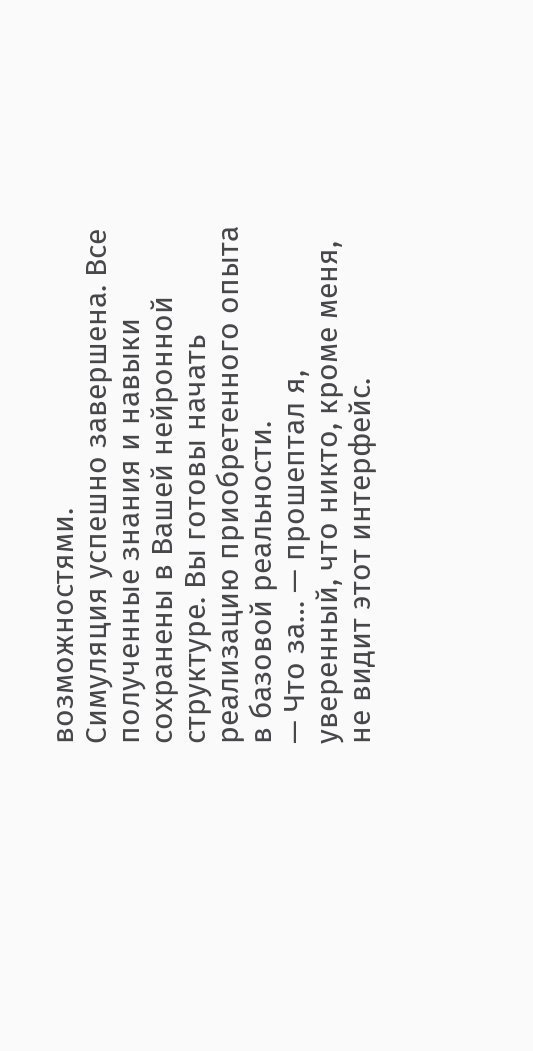возможностями.
Симуляция успешно завершена. Все полученные знания и навыки сохранены в Вашей нейронной структуре. Вы готовы начать реализацию приобретенного опыта в базовой реальности.
— Что за… — прошептал я, уверенный, что никто, кроме меня, не видит этот интерфейс.